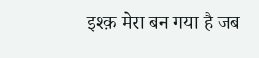इश्क़ मेरा बन गया है जब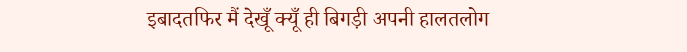इबादतफिर मैं देखूँ क्यूँ ही बिगड़ी अपनी हालतलोग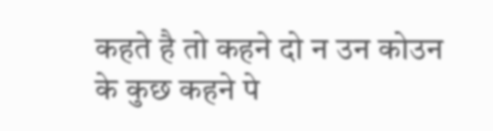कहते है तो कहने दो न उन कोउन के कुछ कहने पे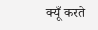क्यूँ करते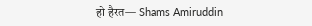हो हैरत— Shams Amiruddin